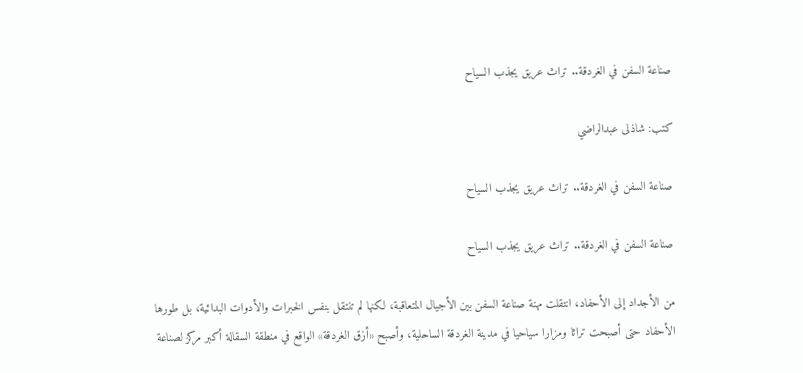صناعة السفن في الغردقة.. تراث عريق يجذب السياح

كتب: شاذلى عبدالراضي

صناعة السفن في الغردقة.. تراث عريق يجذب السياح

صناعة السفن في الغردقة.. تراث عريق يجذب السياح

من الأجداد إلى الأحفاد، انتقلت مهنة صناعة السفن بين الأجيال المتعاقبة، لكنها لم تنتقل بنفس الخبرات والأدوات البدائية، بل طورها الأحفاد حتى أصبحت تراثا ومزارا سياحيا في مدينة الغردقة الساحلية، وأصبح «أزق الغردقة» الواقع في منطقة السقالة أكبر مركز لصناعة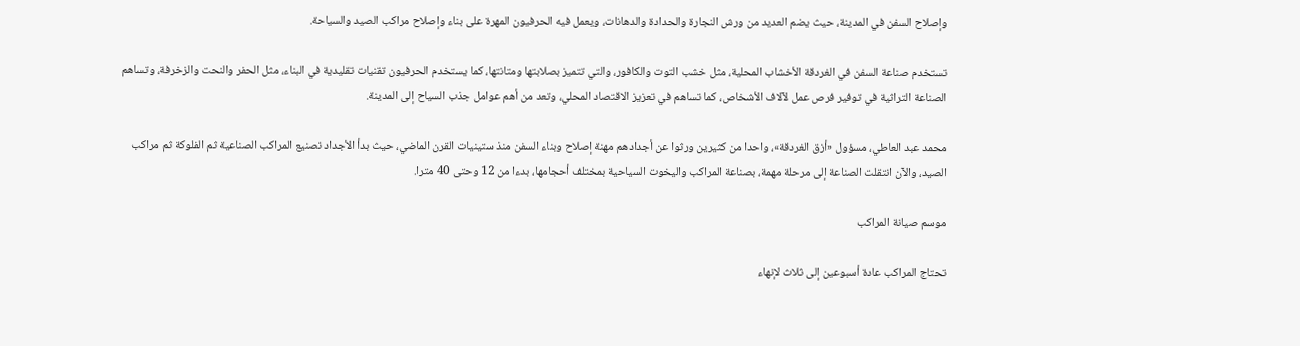وإصلاح السفن في المدينة، حيث يضم العديد من ورش النجارة والحدادة والدهانات، ويعمل فيه الحرفيون المهرة على بناء وإصلاح مراكب الصيد والسياحة.

تستخدم صناعة السفن في الغردقة الأخشاب المحلية، مثل خشب التوت والكافور، والتي تتميز بصلابتها ومتانتها، كما يستخدم الحرفيون تقنيات تقليدية في البناء، مثل الحفر والنحت والزخرفة، وتساهم الصناعة التراثية في توفير فرص عمل لآلاف الأشخاص، كما تساهم في تعزيز الاقتصاد المحلي، وتعد من أهم عوامل جذب السياح إلى المدينة.

محمد عبد العاطي، مسؤول «أزق الغردقة»، واحدا من كثيرين ورثوا عن أجدادهم مهنة إصلاح وبناء السفن منذ ستينيات القرن الماضي، حيث بدأ الأجداد تصنيع المراكب الصناعية ثم الفلوكة ثم مراكب الصيد، والآن انتقلت الصناعة إلى مرحلة مهمة، بصناعة المراكب واليخوت السياحية بمختلف أحجامها، بدءا من 12 وحتى 40 مترا.

موسم صيانة المراكب

تحتاج المراكب عادة أسبوعين إلى ثلاث لإنهاء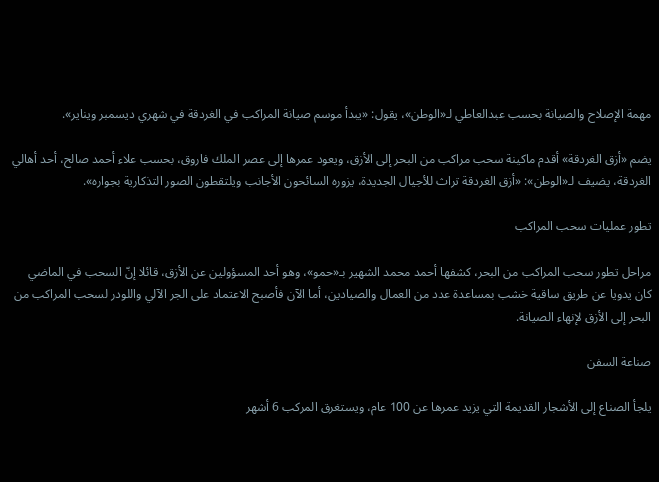مهمة الإصلاح والصيانة بحسب عبدالعاطي لـ«الوطن»، يقول: «يبدأ موسم صيانة المراكب في الغردقة في شهري ديسمبر ويناير».

يضم «أزق الغردقة» أقدم ماكينة سحب مراكب من البحر إلى الأزق، ويعود عمرها إلى عصر الملك فاروق، بحسب علاء أحمد صالح، أحد أهالي الغردقة، يضيف لـ«الوطن»: «أزق الغردقة تراث للأجيال الجديدة، يزوره السائحون الأجانب ويلتقطون الصور التذكارية بجواره».

تطور عمليات سحب المراكب

مراحل تطور سحب المراكب من البحر، كشفها أحمد محمد الشهير بـ«حمو»، وهو أحد المسؤولين عن الأزق، قائلا إنّ السحب في الماضي كان يدويا عن طريق ساقية خشب بمساعدة عدد من العمال والصيادين، أما الآن فأصبح الاعتماد على الجر الآلي واللودر لسحب المراكب من البحر إلى الأزق لإنهاء الصيانة.

صناعة السفن

يلجأ الصناع إلى الأشجار القديمة التي يزيد عمرها عن 100 عام، ويستغرق المركب 6 أشهر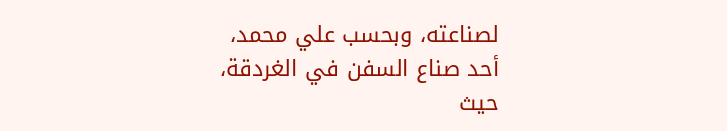لصناعته، وبحسب علي محمد، أحد صناع السفن في الغردقة، حيث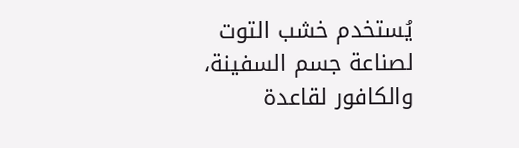يُستخدم خشب التوت لصناعة جسم السفينة، والكافور لقاعدة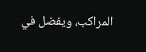المراكب، ويفضل في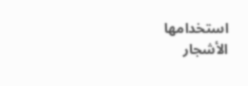استخدامها الأشجار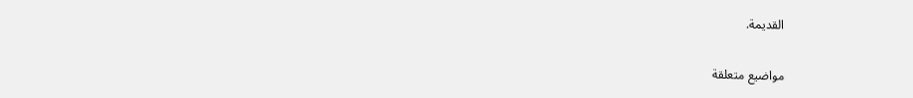القديمة.


مواضيع متعلقة